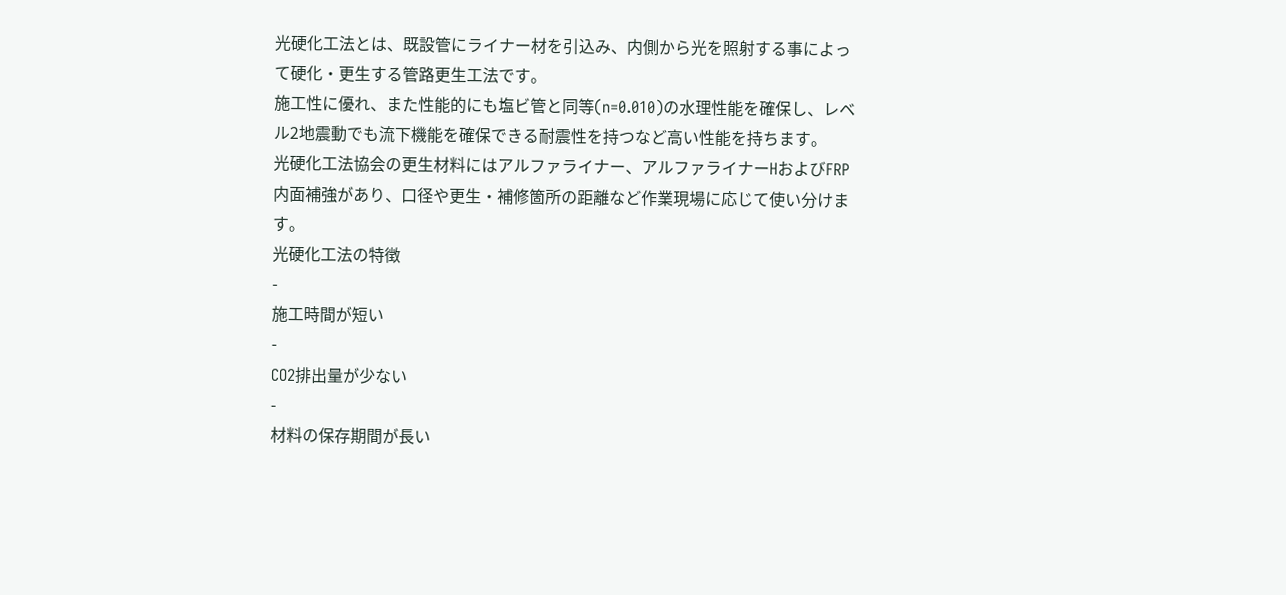光硬化工法とは、既設管にライナー材を引込み、内側から光を照射する事によって硬化・更生する管路更生工法です。
施工性に優れ、また性能的にも塩ビ管と同等(n=0.010)の水理性能を確保し、レベル2地震動でも流下機能を確保できる耐震性を持つなど高い性能を持ちます。
光硬化工法協会の更生材料にはアルファライナー、アルファライナーHおよびFRP内面補強があり、口径や更生・補修箇所の距離など作業現場に応じて使い分けます。
光硬化工法の特徴
-
施工時間が短い
-
CO2排出量が少ない
-
材料の保存期間が長い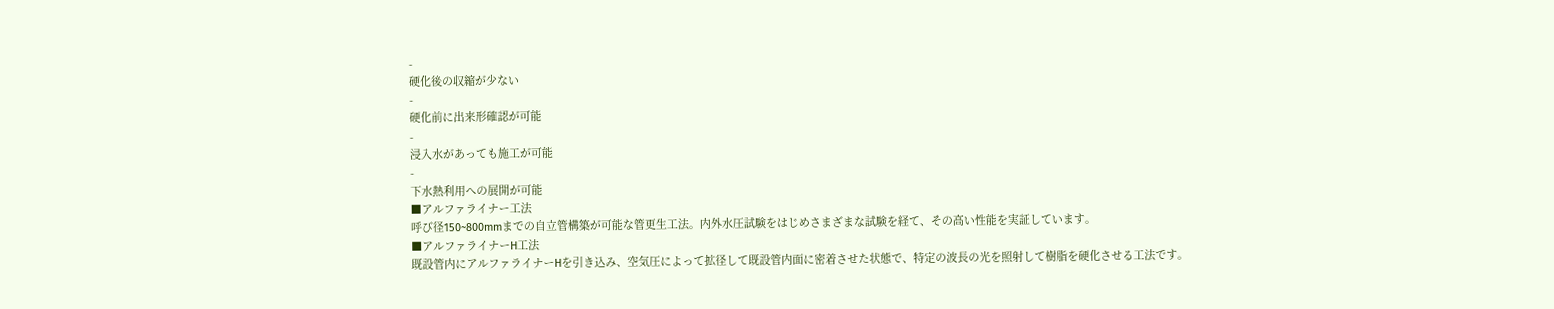-
硬化後の収縮が少ない
-
硬化前に出来形確認が可能
-
浸入水があっても施工が可能
-
下水熱利用への展開が可能
■アルファライナー工法
呼び径150~800mmまでの自立管構築が可能な管更生工法。内外水圧試験をはじめさまざまな試験を経て、その高い性能を実証しています。
■アルファライナーH工法
既設管内にアルファライナーHを引き込み、空気圧によって拡径して既設管内面に密着させた状態で、特定の波長の光を照射して樹脂を硬化させる工法です。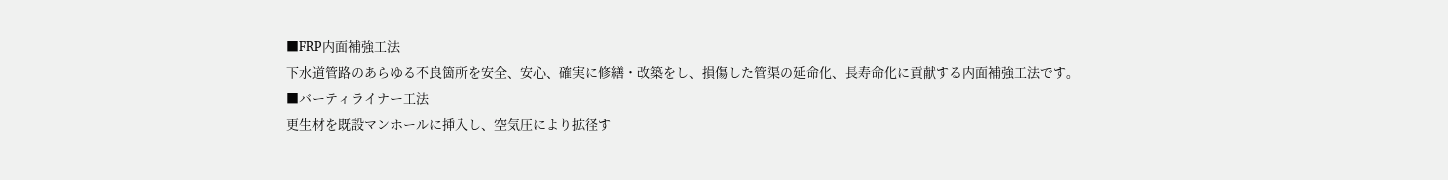■FRP内面補強工法
下水道管路のあらゆる不良箇所を安全、安心、確実に修繕・改築をし、損傷した管渠の延命化、長寿命化に貢献する内面補強工法です。
■バーティライナー工法
更生材を既設マンホールに挿入し、空気圧により拡径す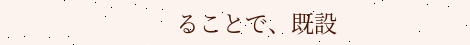ることで、既設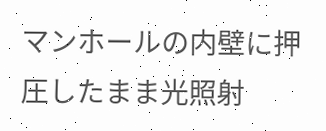マンホールの内壁に押圧したまま光照射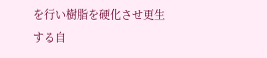を行い樹脂を硬化させ更生する自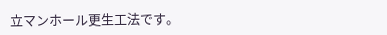立マンホール更生工法です。